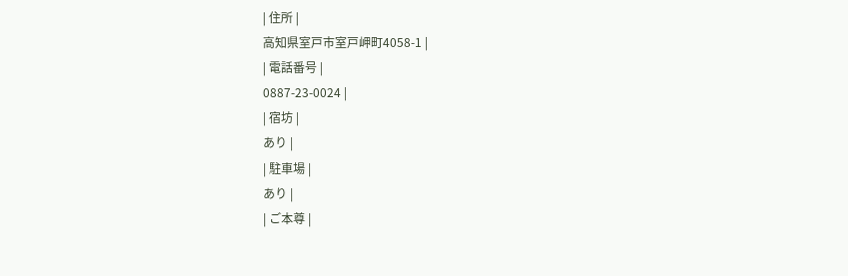| 住所 |
高知県室戸市室戸岬町4058-1 |
| 電話番号 |
0887-23-0024 |
| 宿坊 |
あり |
| 駐車場 |
あり |
| ご本尊 |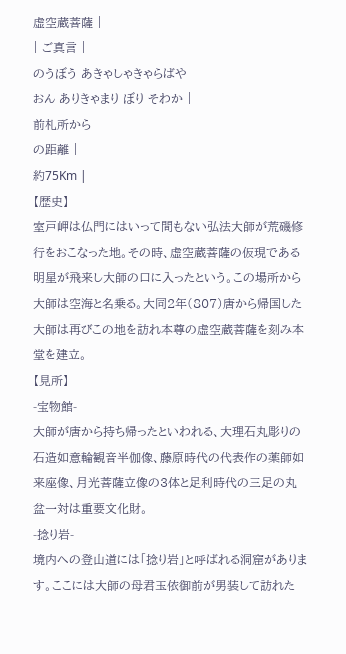虚空蔵菩薩 |
| ご真言 |
のうぼう あきゃしゃきゃらばや
おん ありきゃまり ぼり そわか |
前札所から
の距離 |
約75Km |
【歴史】
室戸岬は仏門にはいって間もない弘法大師が荒磯修行をおこなった地。その時、虚空蔵菩薩の仮現である明星が飛来し大師の口に入ったという。この場所から大師は空海と名乗る。大同2年(807)唐から帰国した大師は再びこの地を訪れ本尊の虚空蔵菩薩を刻み本堂を建立。
【見所】
-宝物館-
大師が唐から持ち帰ったといわれる、大理石丸彫りの石造如意輪観音半伽像、藤原時代の代表作の薬師如来座像、月光菩薩立像の3体と足利時代の三足の丸盆一対は重要文化財。
-捻り岩-
境内への登山道には「捻り岩」と呼ばれる洞窟があります。ここには大師の母君玉依御前が男装して訪れた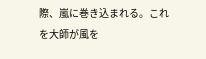際、嵐に巻き込まれる。これを大師が風を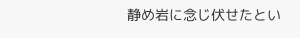静め岩に念じ伏せたとい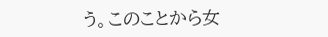う。このことから女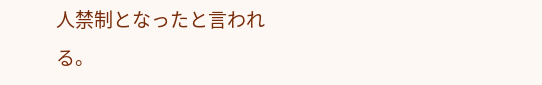人禁制となったと言われる。